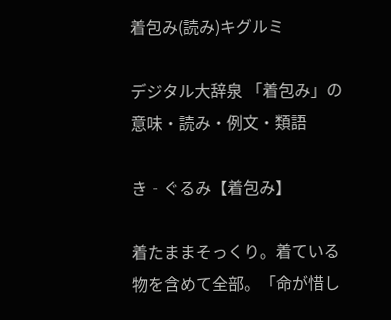着包み(読み)キグルミ

デジタル大辞泉 「着包み」の意味・読み・例文・類語

き‐ぐるみ【着包み】

着たままそっくり。着ている物を含めて全部。「命が惜し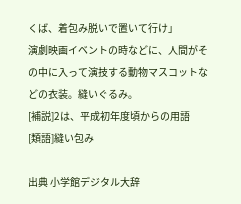くば、着包み脱いで置いて行け」
演劇映画イベントの時などに、人間がその中に入って演技する動物マスコットなどの衣装。縫いぐるみ。
[補説]2は、平成初年度頃からの用語
[類語]縫い包み

出典 小学館デジタル大辞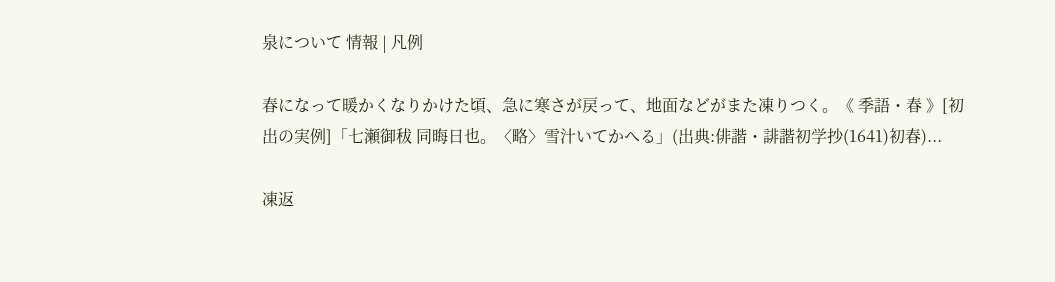泉について 情報 | 凡例

春になって暖かくなりかけた頃、急に寒さが戻って、地面などがまた凍りつく。《 季語・春 》[初出の実例]「七瀬御秡 同晦日也。〈略〉雪汁いてかへる」(出典:俳諧・誹諧初学抄(1641)初春)...

凍返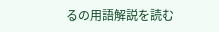るの用語解説を読む